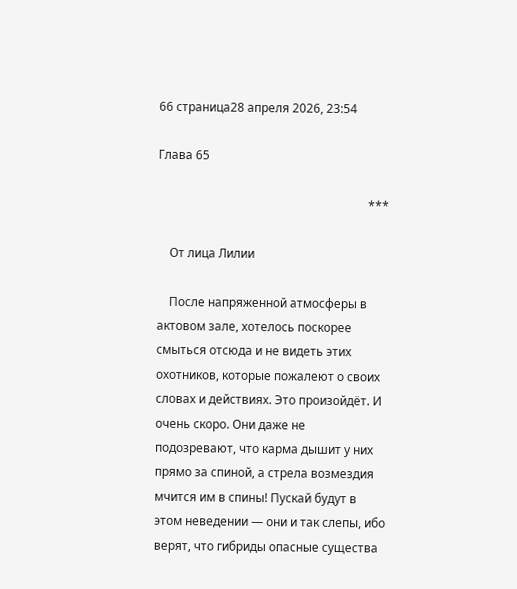66 страница28 апреля 2026, 23:54

Глава 65

                                                                      ***

    От лица Лилии

    После напряженной атмосферы в актовом зале, хотелось поскорее смыться отсюда и не видеть этих охотников, которые пожалеют о своих словах и действиях. Это произойдёт. И очень скоро. Они даже не подозревают, что карма дышит у них прямо за спиной, а стрела возмездия мчится им в спины! Пускай будут в этом неведении — они и так слепы, ибо верят, что гибриды опасные существа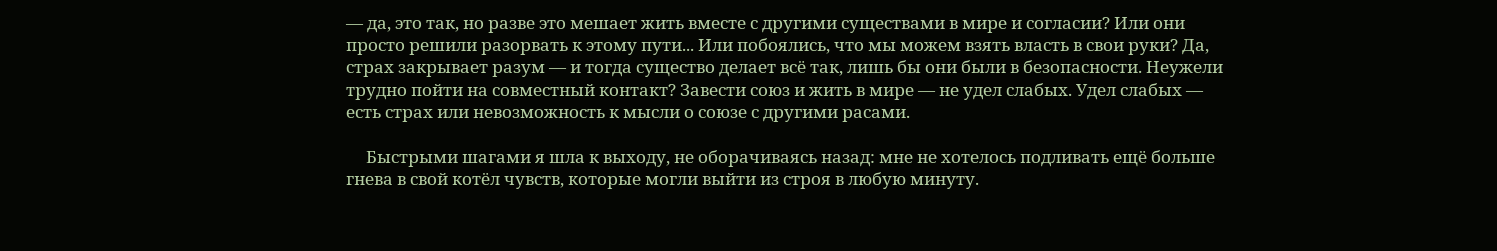— да, это так, но разве это мешает жить вместе с другими существами в мире и согласии? Или они просто решили разорвать к этому пути... Или побоялись, что мы можем взять власть в свои руки? Да, страх закрывает разум — и тогда существо делает всё так, лишь бы они были в безопасности. Неужели трудно пойти на совместный контакт? Завести союз и жить в мире — не удел слабых. Удел слабых — есть страх или невозможность к мысли о союзе с другими расами.

     Быстрыми шагами я шла к выходу, не оборачиваясь назад: мне не хотелось подливать ещё больше гнева в свой котёл чувств, которые могли выйти из строя в любую минуту.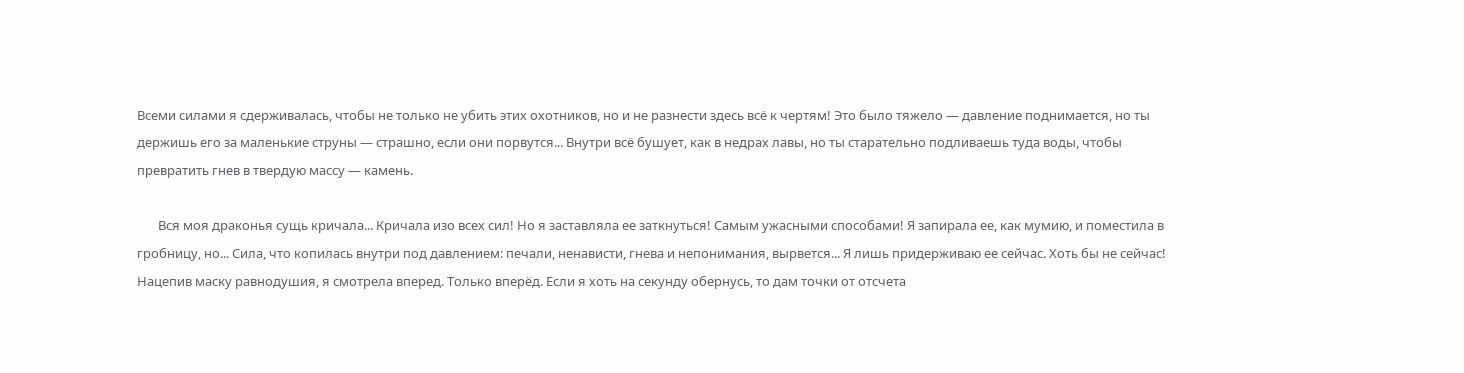Всеми силами я сдерживалась, чтобы не только не убить этих охотников, но и не разнести здесь всё к чертям! Это было тяжело — давление поднимается, но ты держишь его за маленькие струны — страшно, если они порвутся... Внутри всё бушует, как в недрах лавы, но ты старательно подливаешь туда воды, чтобы превратить гнев в твердую массу — камень.

       Вся моя драконья сущь кричала... Кричала изо всех сил! Но я заставляла ее заткнуться! Самым ужасными способами! Я запирала ее, как мумию, и поместила в гробницу, но... Сила, что копилась внутри под давлением: печали, ненависти, гнева и непонимания, вырвется... Я лишь придерживаю ее сейчас. Хоть бы не сейчас! Нацепив маску равнодушия, я смотрела вперед. Только вперёд. Если я хоть на секунду обернусь, то дам точки от отсчета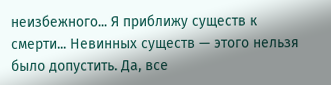неизбежного... Я приближу существ к смерти... Невинных существ — этого нельзя было допустить. Да, все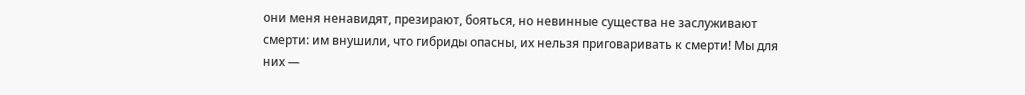они меня ненавидят, презирают, бояться, но невинные существа не заслуживают смерти: им внушили, что гибриды опасны, их нельзя приговаривать к смерти! Мы для них —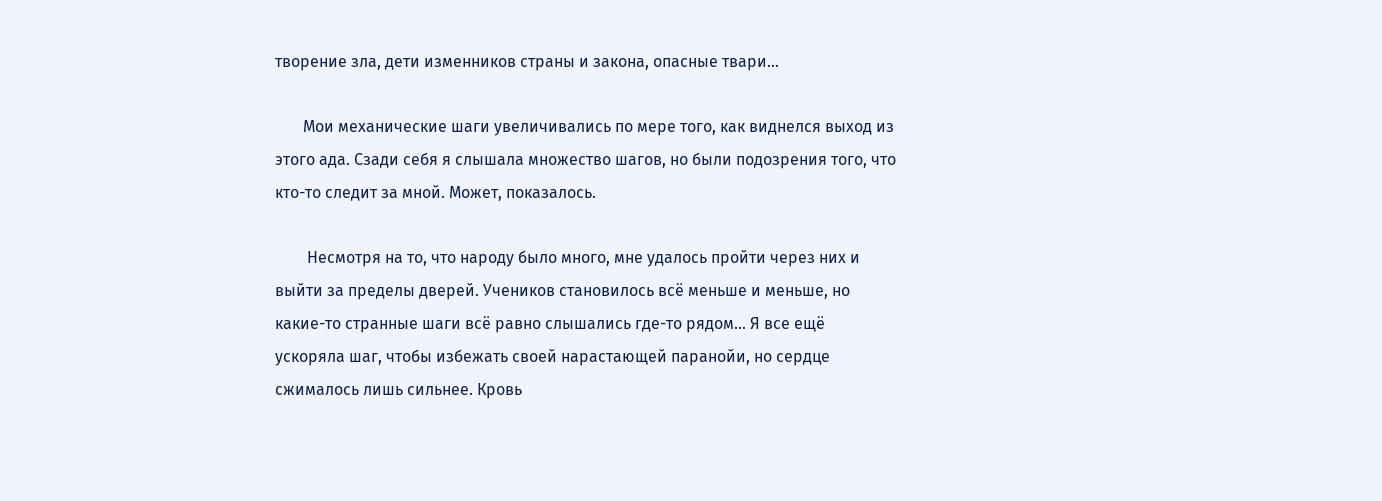творение зла, дети изменников страны и закона, опасные твари...

       Мои механические шаги увеличивались по мере того, как виднелся выход из этого ада. Сзади себя я слышала множество шагов, но были подозрения того, что кто-то следит за мной. Может, показалось.

        Несмотря на то, что народу было много, мне удалось пройти через них и выйти за пределы дверей. Учеников становилось всё меньше и меньше, но какие-то странные шаги всё равно слышались где-то рядом... Я все ещё ускоряла шаг, чтобы избежать своей нарастающей паранойи, но сердце сжималось лишь сильнее. Кровь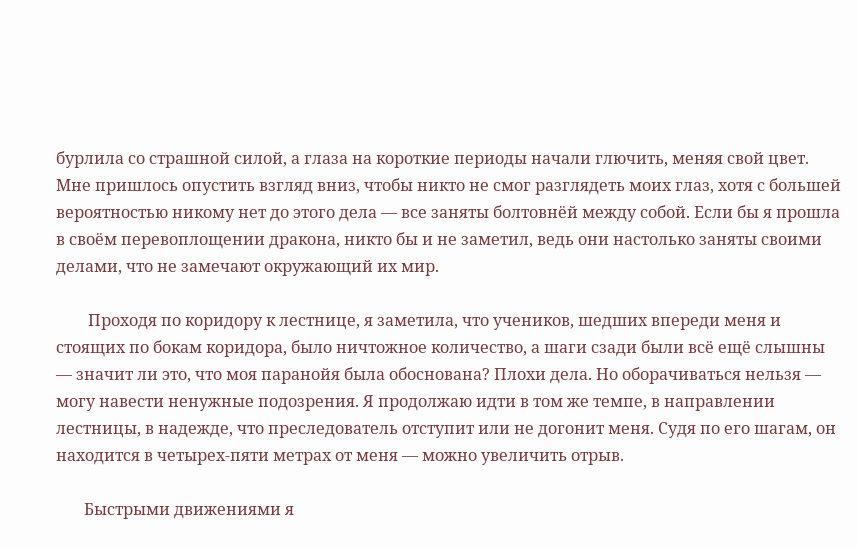бурлила со страшной силой, а глаза на короткие периоды начали глючить, меняя свой цвет. Мне пришлось опустить взгляд вниз, чтобы никто не смог разглядеть моих глаз, хотя с большей вероятностью никому нет до этого дела — все заняты болтовнёй между собой. Если бы я прошла в своём перевоплощении дракона, никто бы и не заметил, ведь они настолько заняты своими делами, что не замечают окружающий их мир.

        Проходя по коридору к лестнице, я заметила, что учеников, шедших впереди меня и стоящих по бокам коридора, было ничтожное количество, а шаги сзади были всё ещё слышны — значит ли это, что моя паранойя была обоснована? Плохи дела. Но оборачиваться нельзя — могу навести ненужные подозрения. Я продолжаю идти в том же темпе, в направлении лестницы, в надежде, что преследователь отступит или не догонит меня. Судя по его шагам, он находится в четырех-пяти метрах от меня — можно увеличить отрыв.

       Быстрыми движениями я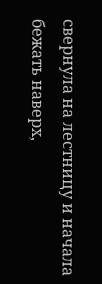свернула на лестницу и начала бежать наверх,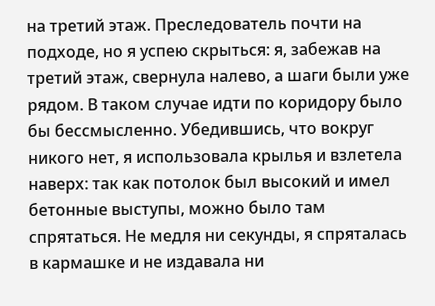на третий этаж. Преследователь почти на подходе, но я успею скрыться: я, забежав на третий этаж, свернула налево, а шаги были уже рядом. В таком случае идти по коридору было бы бессмысленно. Убедившись, что вокруг никого нет, я использовала крылья и взлетела наверх: так как потолок был высокий и имел бетонные выступы, можно было там спрятаться. Не медля ни секунды, я спряталась в кармашке и не издавала ни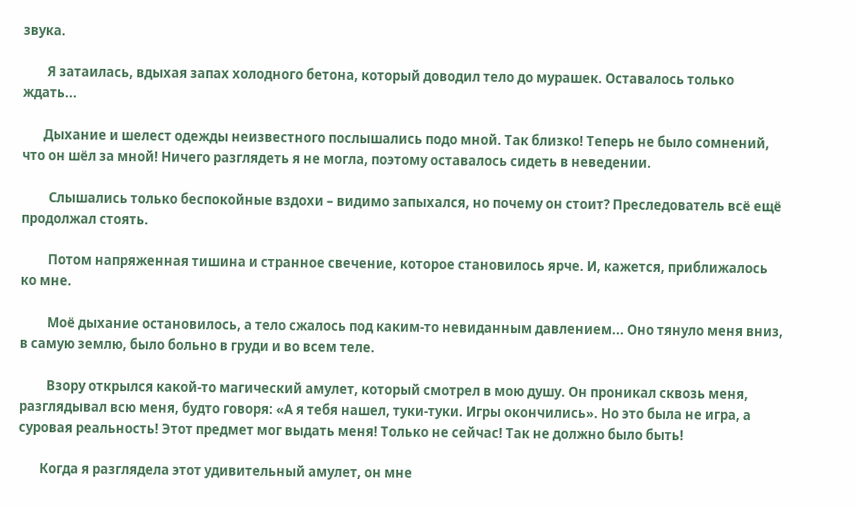звука.

        Я затаилась, вдыхая запах холодного бетона, который доводил тело до мурашек. Оставалось только ждать...

       Дыхание и шелест одежды неизвестного послышались подо мной. Так близко! Теперь не было сомнений, что он шёл за мной! Ничего разглядеть я не могла, поэтому оставалось сидеть в неведении.

         Слышались только беспокойные вздохи – видимо запыхался, но почему он стоит? Преследователь всё ещё продолжал стоять.

         Потом напряженная тишина и странное свечение, которое становилось ярче. И, кажется, приближалось ко мне.

         Моё дыхание остановилось, а тело сжалось под каким-то невиданным давлением... Оно тянуло меня вниз, в самую землю, было больно в груди и во всем теле.

         Взору открылся какой-то магический амулет, который смотрел в мою душу. Он проникал сквозь меня, разглядывал всю меня, будто говоря: «А я тебя нашел, туки-туки. Игры окончились». Но это была не игра, а суровая реальность! Этот предмет мог выдать меня! Только не сейчас! Так не должно было быть!

       Когда я разглядела этот удивительный амулет, он мне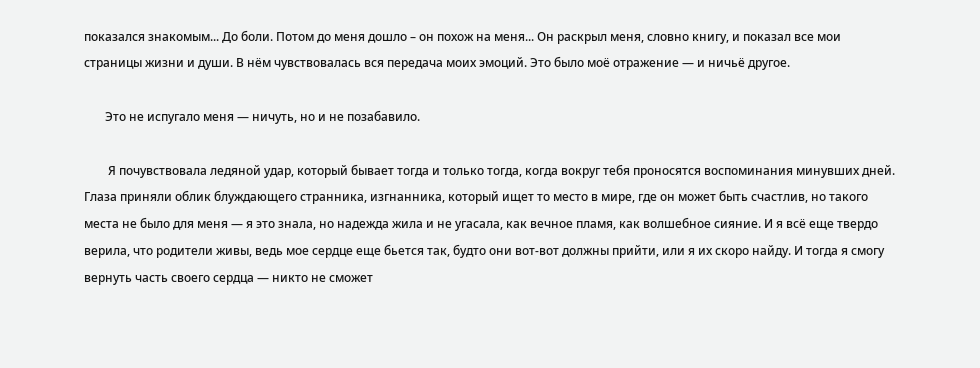показался знакомым... До боли. Потом до меня дошло – он похож на меня... Он раскрыл меня, словно книгу, и показал все мои страницы жизни и души. В нём чувствовалась вся передача моих эмоций. Это было моё отражение — и ничьё другое.

       Это не испугало меня — ничуть, но и не позабавило.

        Я почувствовала ледяной удар, который бывает тогда и только тогда, когда вокруг тебя проносятся воспоминания минувших дней. Глаза приняли облик блуждающего странника, изгнанника, который ищет то место в мире, где он может быть счастлив, но такого места не было для меня — я это знала, но надежда жила и не угасала, как вечное пламя, как волшебное сияние. И я всё еще твердо верила, что родители живы, ведь мое сердце еще бьется так, будто они вот-вот должны прийти, или я их скоро найду. И тогда я смогу вернуть часть своего сердца — никто не сможет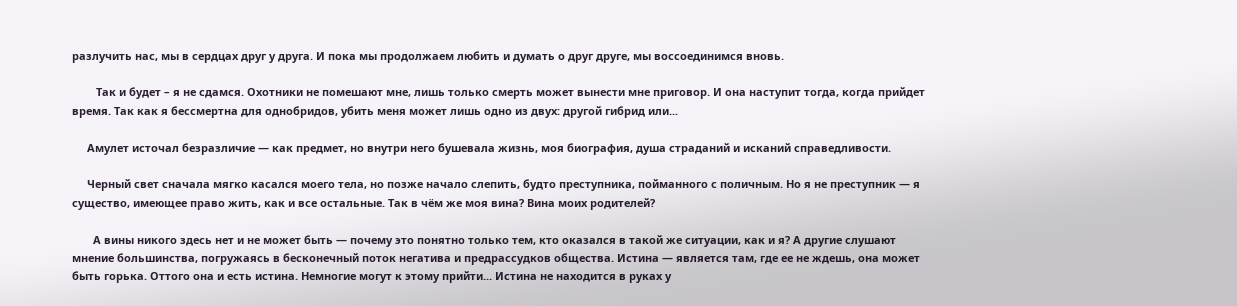разлучить нас, мы в сердцах друг у друга. И пока мы продолжаем любить и думать о друг друге, мы воссоединимся вновь.

        Так и будет – я не сдамся. Охотники не помешают мне, лишь только смерть может вынести мне приговор. И она наступит тогда, когда прийдет время. Так как я бессмертна для однобридов, убить меня может лишь одно из двух: другой гибрид или...

     Амулет источал безразличие — как предмет, но внутри него бушевала жизнь, моя биография, душа страданий и исканий справедливости.

     Черный свет сначала мягко касался моего тела, но позже начало слепить, будто преступника, пойманного с поличным. Но я не преступник — я существо, имеющее право жить, как и все остальные. Так в чём же моя вина? Вина моих родителей?

       А вины никого здесь нет и не может быть — почему это понятно только тем, кто оказался в такой же ситуации, как и я? А другие слушают мнение большинства, погружаясь в бесконечный поток негатива и предрассудков общества. Истина — является там, где ее не ждешь, она может быть горька. Оттого она и есть истина. Немногие могут к этому прийти... Истина не находится в руках у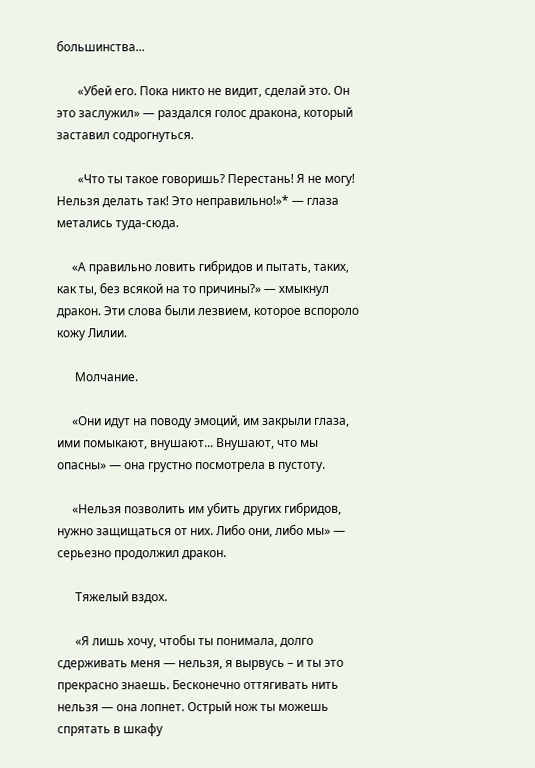большинства...

       «Убей его. Пока никто не видит, сделай это. Он это заслужил» — раздался голос дракона, который заставил содрогнуться.

       «Что ты такое говоришь? Перестань! Я не могу! Нельзя делать так! Это неправильно!»* — глаза метались туда-сюда.

     «А правильно ловить гибридов и пытать, таких, как ты, без всякой на то причины?» — хмыкнул дракон. Эти слова были лезвием, которое вспороло кожу Лилии.

      Молчание.

     «Они идут на поводу эмоций, им закрыли глаза, ими помыкают, внушают... Внушают, что мы опасны» — она грустно посмотрела в пустоту.

     «Нельзя позволить им убить других гибридов, нужно защищаться от них. Либо они, либо мы» — серьезно продолжил дракон.

      Тяжелый вздох.

      «Я лишь хочу, чтобы ты понимала, долго сдерживать меня — нельзя, я вырвусь – и ты это прекрасно знаешь. Бесконечно оттягивать нить нельзя — она лопнет. Острый нож ты можешь спрятать в шкафу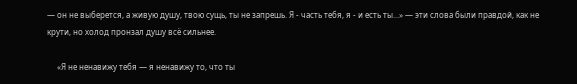— он не выберется, а живую душу, твою сущь, ты не запрешь. Я - часть тебя, я - и есть ты...» — эти слова были правдой, как не крути, но холод пронзал душу всё сильнее.

     «Я не ненавижу тебя — я ненавижу то, что ты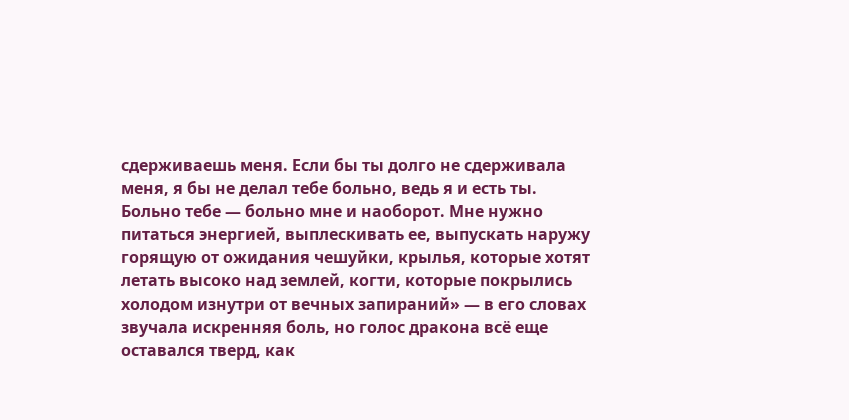сдерживаешь меня. Если бы ты долго не сдерживала меня, я бы не делал тебе больно, ведь я и есть ты. Больно тебе — больно мне и наоборот. Мне нужно питаться энергией, выплескивать ее, выпускать наружу горящую от ожидания чешуйки, крылья, которые хотят летать высоко над землей, когти, которые покрылись холодом изнутри от вечных запираний» — в его словах звучала искренняя боль, но голос дракона всё еще оставался тверд, как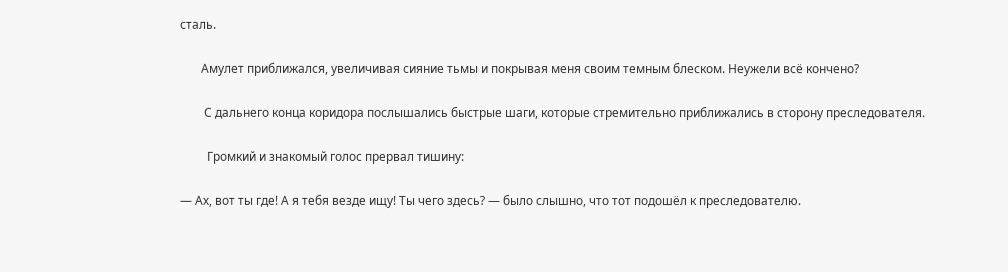сталь.

       Амулет приближался, увеличивая сияние тьмы и покрывая меня своим темным блеском. Неужели всё кончено?

        С дальнего конца коридора послышались быстрые шаги, которые стремительно приближались в сторону преследователя.

         Громкий и знакомый голос прервал тишину:

— Ах, вот ты где! А я тебя везде ищу! Ты чего здесь? — было слышно, что тот подошёл к преследователю.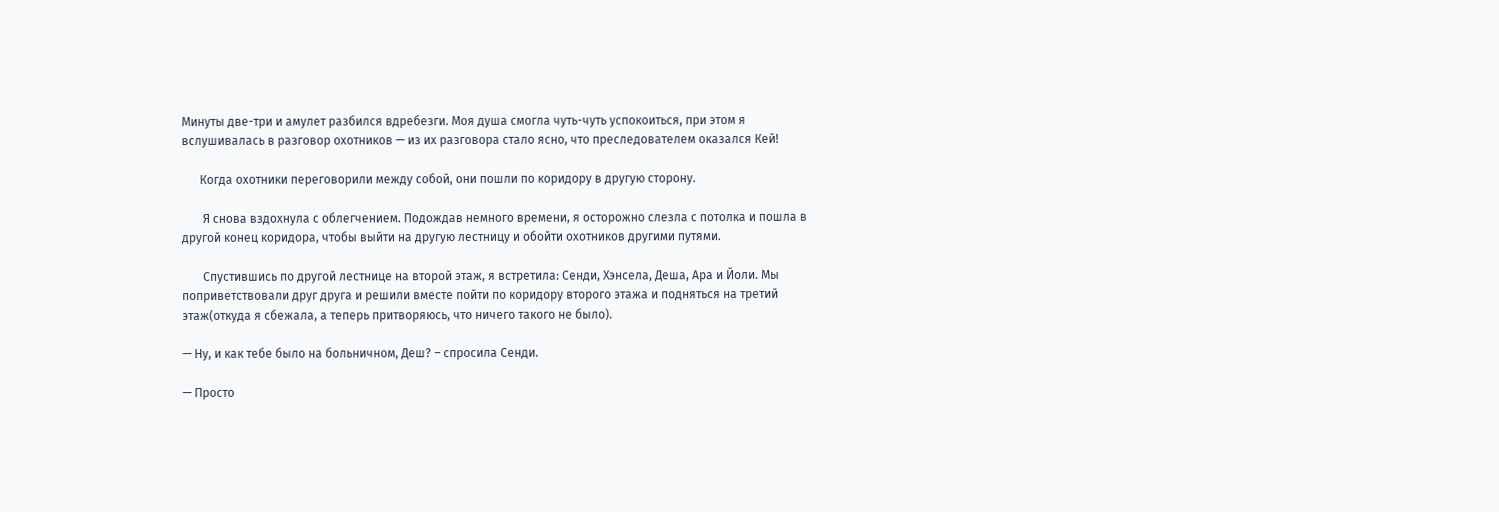Минуты две-три и амулет разбился вдребезги. Моя душа смогла чуть-чуть успокоиться, при этом я вслушивалась в разговор охотников — из их разговора стало ясно, что преследователем оказался Кей!

      Когда охотники переговорили между собой, они пошли по коридору в другую сторону.

       Я снова вздохнула с облегчением. Подождав немного времени, я осторожно слезла с потолка и пошла в другой конец коридора, чтобы выйти на другую лестницу и обойти охотников другими путями.

       Спустившись по другой лестнице на второй этаж, я встретила: Сенди, Хэнсела, Деша, Ара и Йоли. Мы поприветствовали друг друга и решили вместе пойти по коридору второго этажа и подняться на третий этаж(откуда я сбежала, а теперь притворяюсь, что ничего такого не было).

— Ну, и как тебе было на больничном, Деш? – спросила Сенди.

— Просто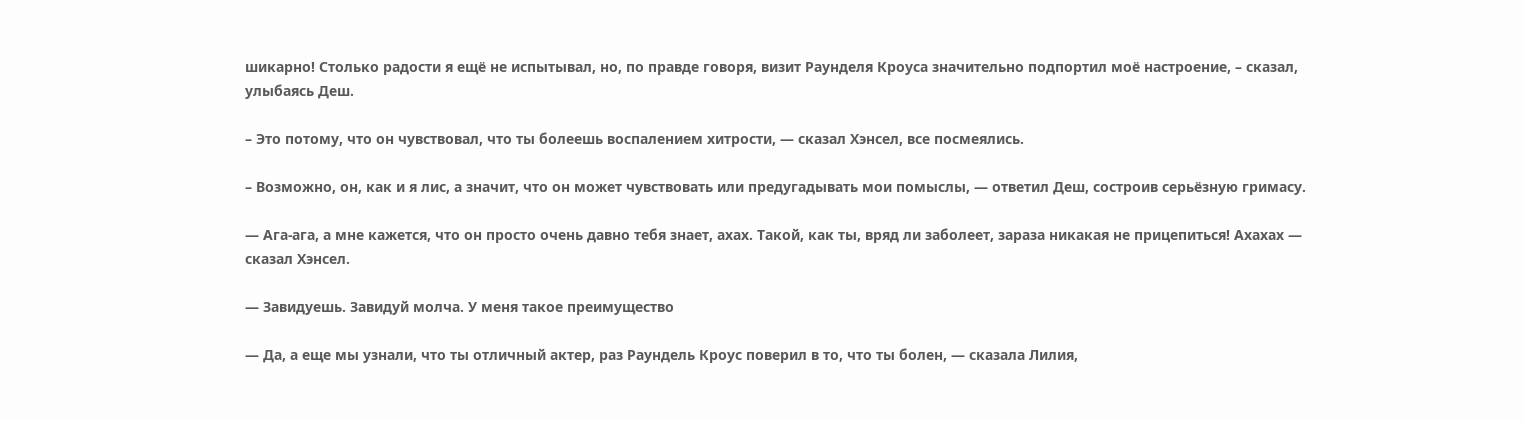шикарно! Столько радости я ещё не испытывал, но, по правде говоря, визит Раунделя Кроуса значительно подпортил моё настроение, – сказал, улыбаясь Деш.

– Это потому, что он чувствовал, что ты болеешь воспалением хитрости, — сказал Хэнсел, все посмеялись.

– Возможно, он, как и я лис, а значит, что он может чувствовать или предугадывать мои помыслы, — ответил Деш, состроив серьёзную гримасу.

— Ага-ага, а мне кажется, что он просто очень давно тебя знает, ахах. Такой, как ты, вряд ли заболеет, зараза никакая не прицепиться! Ахахах — сказал Хэнсел.

— Завидуешь. Завидуй молча. У меня такое преимущество

— Да, а еще мы узнали, что ты отличный актер, раз Раундель Кроус поверил в то, что ты болен, — сказала Лилия,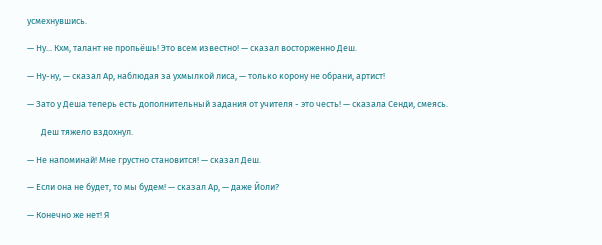усмехнувшись.

— Ну... Кхм, талант не пропьёшь! Это всем известно! — сказал восторженно Деш.

— Ну-ну, — сказал Ар, наблюдая за ухмылкой лиса, — только корону не обрани, артист!

— Зато у Деша теперь есть дополнительный задания от учителя - это честь! — сказала Сенди, смеясь.

       Деш тяжело вздохнул.

— Не напоминай! Мне грустно становится! — сказал Деш.

— Если она не будет, то мы будем! — сказал Ар, — даже Йоли?

— Конечно же нет! Я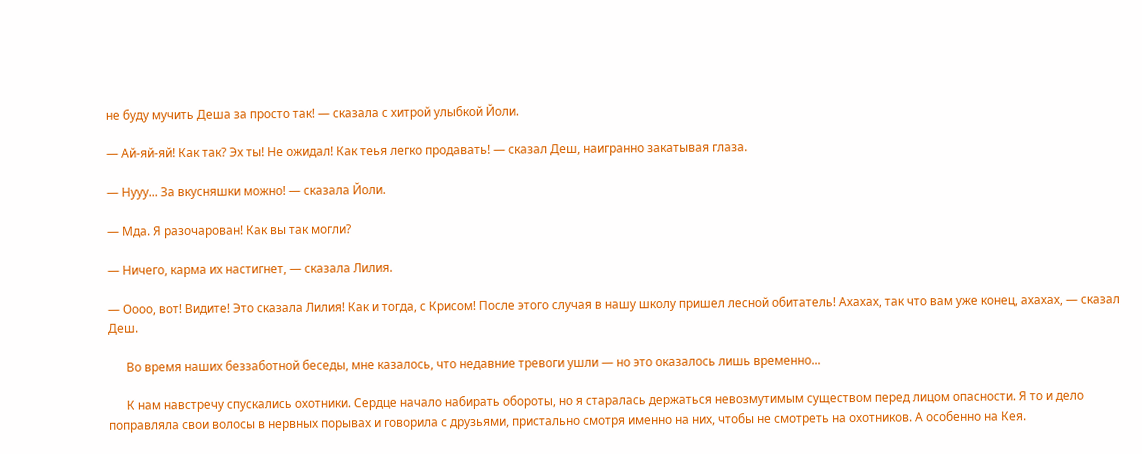не буду мучить Деша за просто так! — сказала с хитрой улыбкой Йоли.

— Ай-яй-яй! Как так? Эх ты! Не ожидал! Как теья легко продавать! — сказал Деш, наигранно закатывая глаза.

— Нууу... За вкусняшки можно! — сказала Йоли.

— Мда. Я разочарован! Как вы так могли?

— Ничего, карма их настигнет, — сказала Лилия.

— Оооо, вот! Видите! Это сказала Лилия! Как и тогда, с Крисом! После этого случая в нашу школу пришел лесной обитатель! Ахахах, так что вам уже конец, ахахах, — сказал Деш.

      Во время наших беззаботной беседы, мне казалось, что недавние тревоги ушли — но это оказалось лишь временно...

      К нам навстречу спускались охотники. Сердце начало набирать обороты, но я старалась держаться невозмутимым существом перед лицом опасности. Я то и дело поправляла свои волосы в нервных порывах и говорила с друзьями, пристально смотря именно на них, чтобы не смотреть на охотников. А особенно на Кея.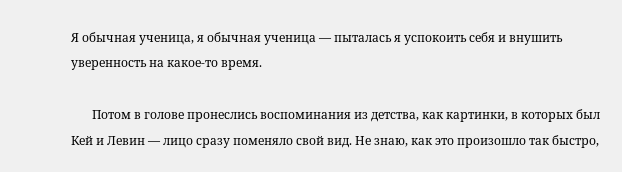Я обычная ученица, я обычная ученица — пыталась я успокоить себя и внушить уверенность на какое-то время.

       Потом в голове пронеслись воспоминания из детства, как картинки, в которых был Кей и Левин — лицо сразу поменяло свой вид. Не знаю, как это произошло так быстро,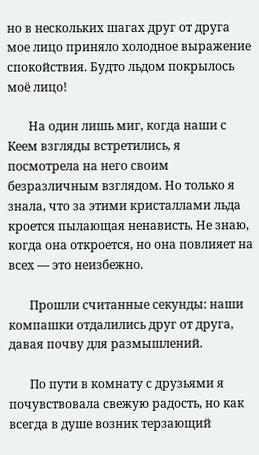но в нескольких шагах друг от друга мое лицо приняло холодное выражение спокойствия. Будто льдом покрылось моё лицо!

       На один лишь миг, когда наши с Кеем взгляды встретились, я посмотрела на него своим безразличным взглядом. Но только я знала, что за этими кристаллами льда кроется пылающая ненависть. Не знаю, когда она откроется, но она повлияет на всех — это неизбежно.

       Прошли считанные секунды: наши компашки отдалились друг от друга, давая почву для размышлений.

       По пути в комнату с друзьями я почувствовала свежую радость, но как всегда в душе возник терзающий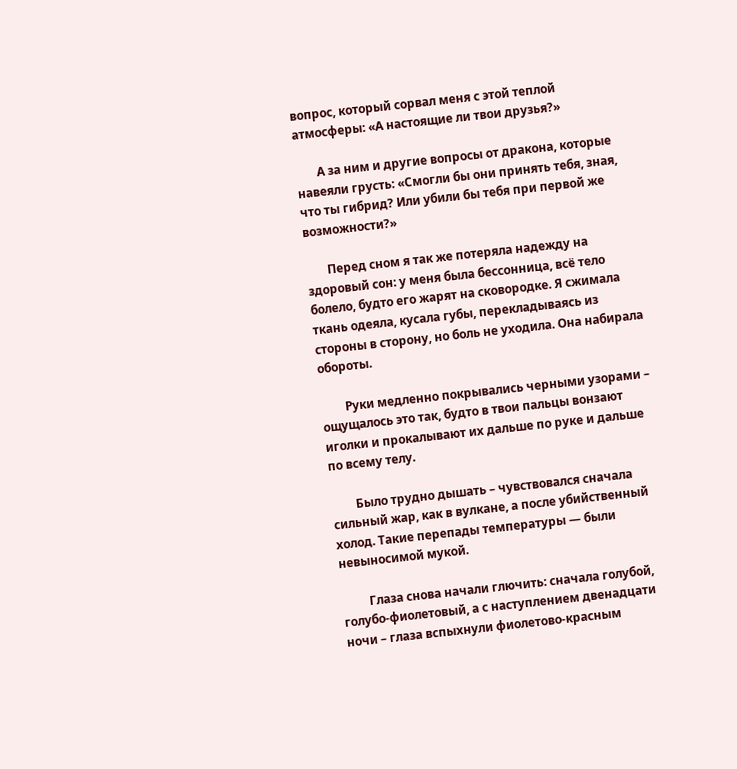вопрос, который сорвал меня с этой теплой атмосферы: «А настоящие ли твои друзья?»

       А за ним и другие вопросы от дракона, которые навеяли грусть: «Смогли бы они принять тебя, зная, что ты гибрид? Или убили бы тебя при первой же возможности?»

       Перед сном я так же потеряла надежду на здоровый сон: у меня была бессонница, всё тело болело, будто его жарят на сковородке. Я сжимала ткань одеяла, кусала губы, перекладываясь из стороны в сторону, но боль не уходила. Она набирала обороты.

        Руки медленно покрывались черными узорами – ощущалось это так, будто в твои пальцы вонзают иголки и прокалывают их дальше по руке и дальше по всему телу.

        Было трудно дышать – чувствовался сначала сильный жар, как в вулкане, а после убийственный холод. Такие перепады температуры — были невыносимой мукой.

         Глаза снова начали глючить: сначала голубой, голубо-фиолетовый, а с наступлением двенадцати ночи – глаза вспыхнули фиолетово-красным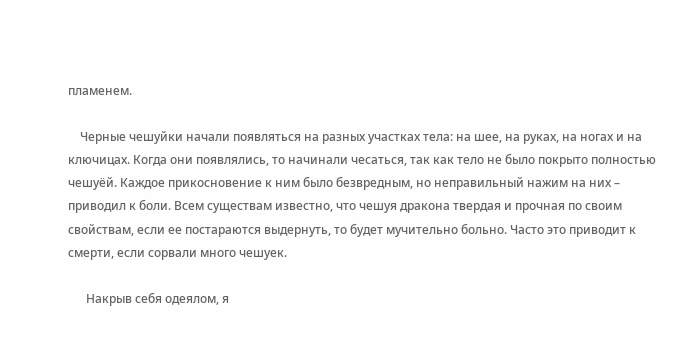пламенем.

    Черные чешуйки начали появляться на разных участках тела: на шее, на руках, на ногах и на ключицах. Когда они появлялись, то начинали чесаться, так как тело не было покрыто полностью чешуёй. Каждое прикосновение к ним было безвредным, но неправильный нажим на них – приводил к боли. Всем существам известно, что чешуя дракона твердая и прочная по своим свойствам, если ее постараются выдернуть, то будет мучительно больно. Часто это приводит к смерти, если сорвали много чешуек.

      Накрыв себя одеялом, я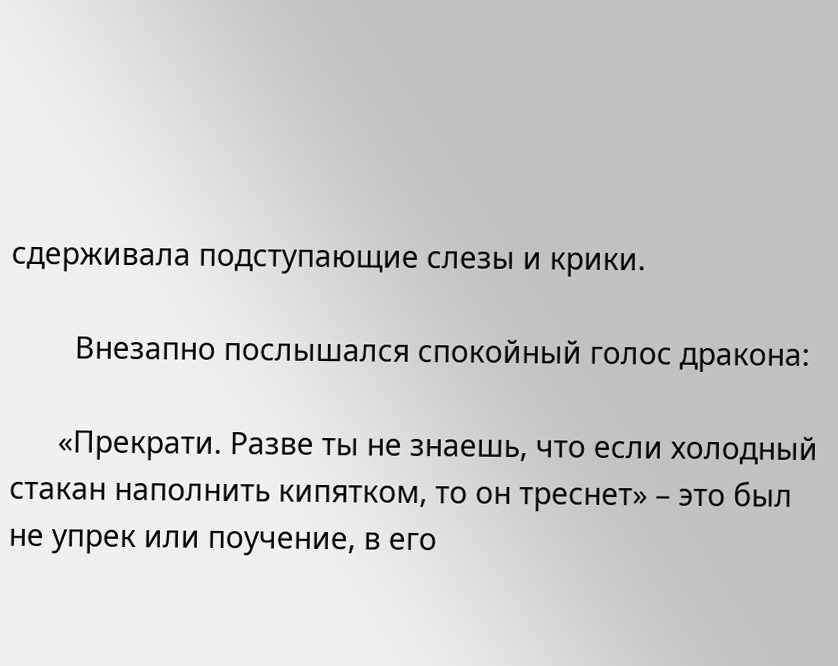сдерживала подступающие слезы и крики.

        Внезапно послышался спокойный голос дракона:

      «Прекрати. Разве ты не знаешь, что если холодный стакан наполнить кипятком, то он треснет» – это был не упрек или поучение, в его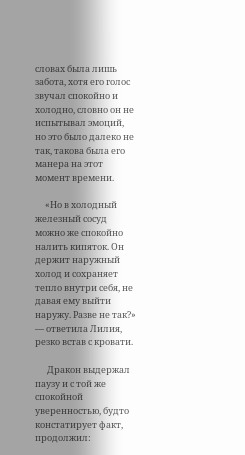словах была лишь забота, хотя его голос звучал спокойно и холодно, словно он не испытывал эмоций, но это было далеко не так, такова была его манера на этот момент времени.

     «Но в холодный железный сосуд можно же спокойно налить кипяток. Он держит наружный холод и сохраняет тепло внутри себя, не давая ему выйти наружу. Разве не так?» — ответила Лилия, резко встав с кровати.

      Дракон выдержал паузу и с той же спокойной уверенностью, будто констатирует факт, продолжил: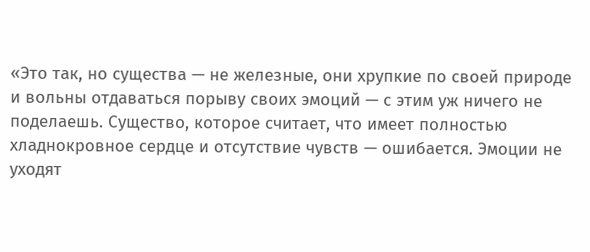«Это так, но существа — не железные, они хрупкие по своей природе и вольны отдаваться порыву своих эмоций — с этим уж ничего не поделаешь. Существо, которое считает, что имеет полностью хладнокровное сердце и отсутствие чувств — ошибается. Эмоции не уходят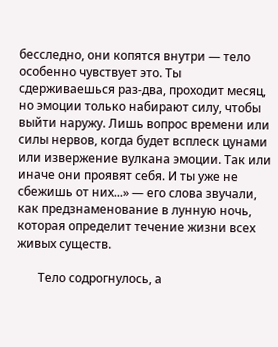бесследно, они копятся внутри — тело особенно чувствует это. Ты сдерживаешься раз-два, проходит месяц, но эмоции только набирают силу, чтобы выйти наружу. Лишь вопрос времени или силы нервов, когда будет всплеск цунами или извержение вулкана эмоции. Так или иначе они проявят себя. И ты уже не сбежишь от них...» — его слова звучали, как предзнаменование в лунную ночь, которая определит течение жизни всех живых существ.

       Тело содрогнулось, а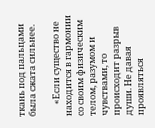ткань под пальцами была сжата сильнее.

      «Если существо не находится в гармонии со своим физическим телом, разумом и чувствами, то происходит разрыв души. Не давая проявляться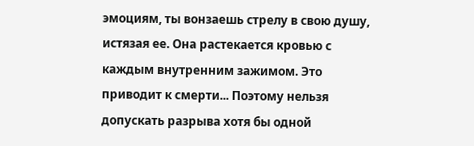эмоциям, ты вонзаешь стрелу в свою душу, истязая ее. Она растекается кровью с каждым внутренним зажимом. Это приводит к смерти... Поэтому нельзя допускать разрыва хотя бы одной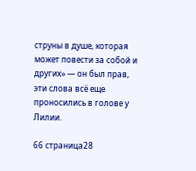струны в душе, которая может повести за собой и других» — он был прав, эти слова всё еще проносились в голове у Лилии.

66 страница28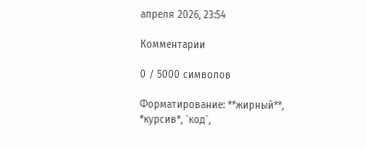апреля 2026, 23:54

Комментарии

0 / 5000 символов

Форматирование: **жирный**, *курсив*, `код`,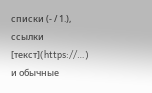списки (- / 1.), ссылки [текст](https://…) и обычные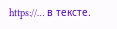https://… в тексте.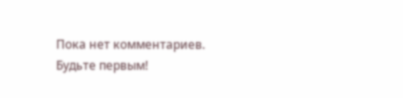Пока нет комментариев. Будьте первым!